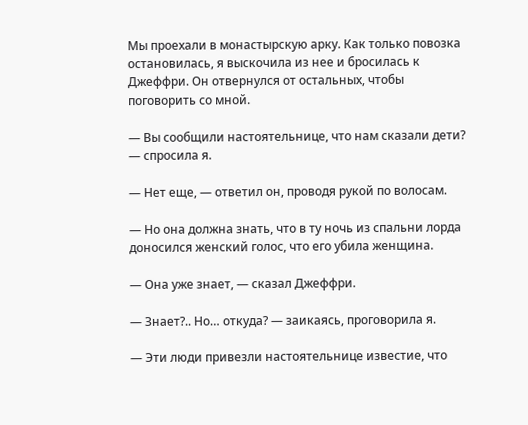Мы проехали в монастырскую арку. Как только повозка остановилась, я выскочила из нее и бросилась к Джеффри. Он отвернулся от остальных, чтобы поговорить со мной.

— Вы сообщили настоятельнице, что нам сказали дети? — спросила я.

— Нет еще, — ответил он, проводя рукой по волосам.

— Но она должна знать, что в ту ночь из спальни лорда доносился женский голос, что его убила женщина.

— Она уже знает, — сказал Джеффри.

— Знает?.. Но… откуда? — заикаясь, проговорила я.

— Эти люди привезли настоятельнице известие, что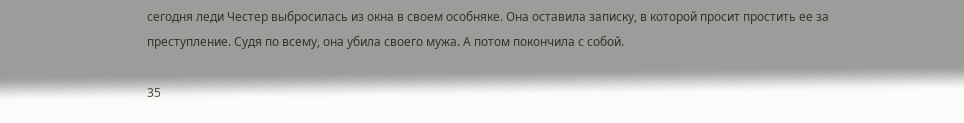сегодня леди Честер выбросилась из окна в своем особняке. Она оставила записку, в которой просит простить ее за преступление. Судя по всему, она убила своего мужа. А потом покончила с собой.

35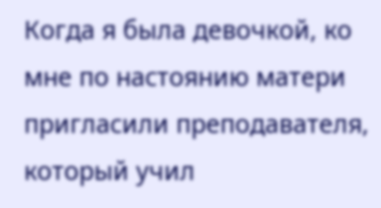Когда я была девочкой, ко мне по настоянию матери пригласили преподавателя, который учил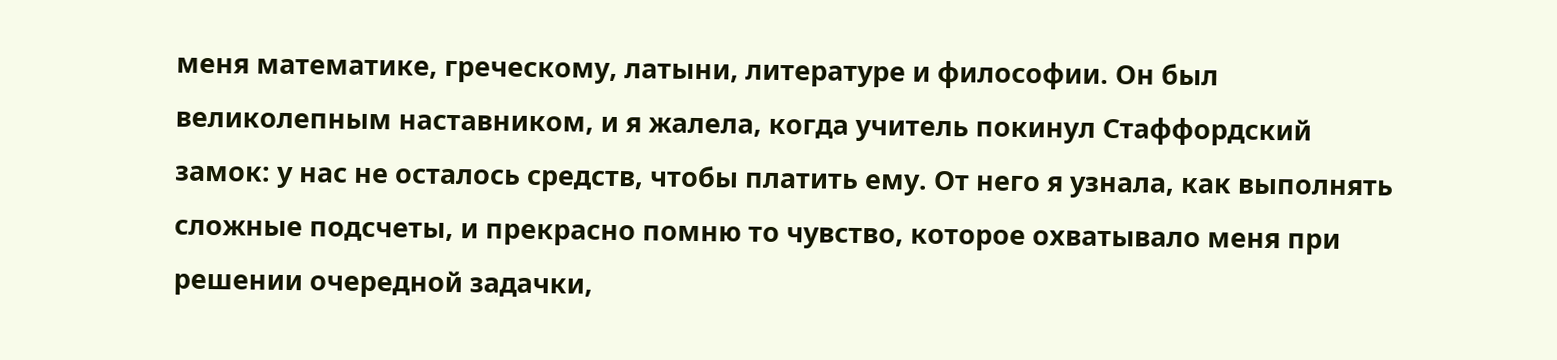меня математике, греческому, латыни, литературе и философии. Он был великолепным наставником, и я жалела, когда учитель покинул Стаффордский замок: у нас не осталось средств, чтобы платить ему. От него я узнала, как выполнять сложные подсчеты, и прекрасно помню то чувство, которое охватывало меня при решении очередной задачки,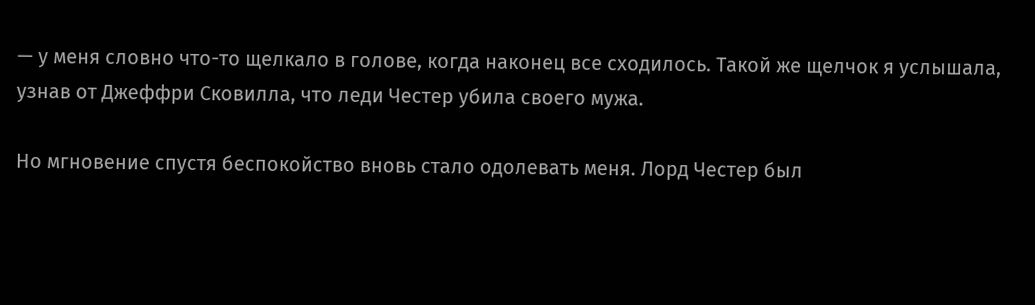— у меня словно что-то щелкало в голове, когда наконец все сходилось. Такой же щелчок я услышала, узнав от Джеффри Сковилла, что леди Честер убила своего мужа.

Но мгновение спустя беспокойство вновь стало одолевать меня. Лорд Честер был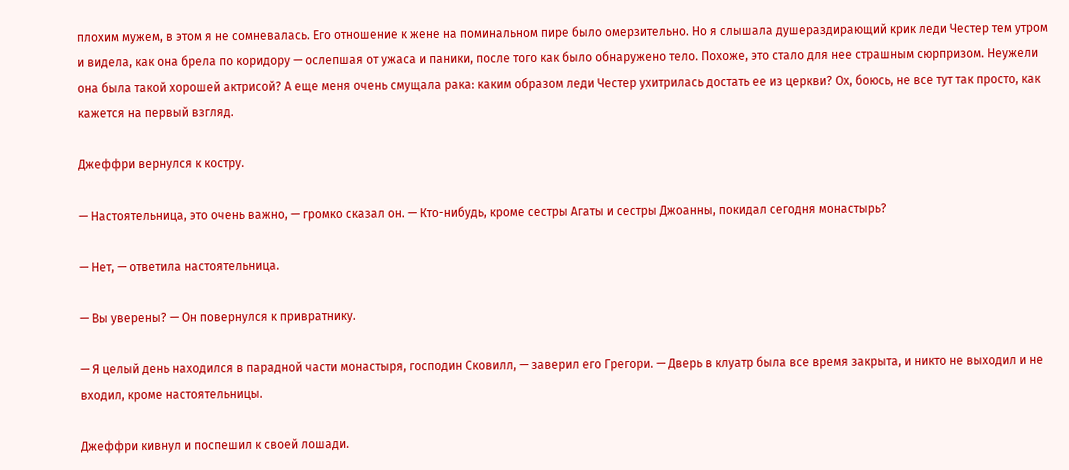плохим мужем, в этом я не сомневалась. Его отношение к жене на поминальном пире было омерзительно. Но я слышала душераздирающий крик леди Честер тем утром и видела, как она брела по коридору — ослепшая от ужаса и паники, после того как было обнаружено тело. Похоже, это стало для нее страшным сюрпризом. Неужели она была такой хорошей актрисой? А еще меня очень смущала рака: каким образом леди Честер ухитрилась достать ее из церкви? Ох, боюсь, не все тут так просто, как кажется на первый взгляд.

Джеффри вернулся к костру.

— Настоятельница, это очень важно, — громко сказал он. — Кто-нибудь, кроме сестры Агаты и сестры Джоанны, покидал сегодня монастырь?

— Нет, — ответила настоятельница.

— Вы уверены? — Он повернулся к привратнику.

— Я целый день находился в парадной части монастыря, господин Сковилл, — заверил его Грегори. — Дверь в клуатр была все время закрыта, и никто не выходил и не входил, кроме настоятельницы.

Джеффри кивнул и поспешил к своей лошади.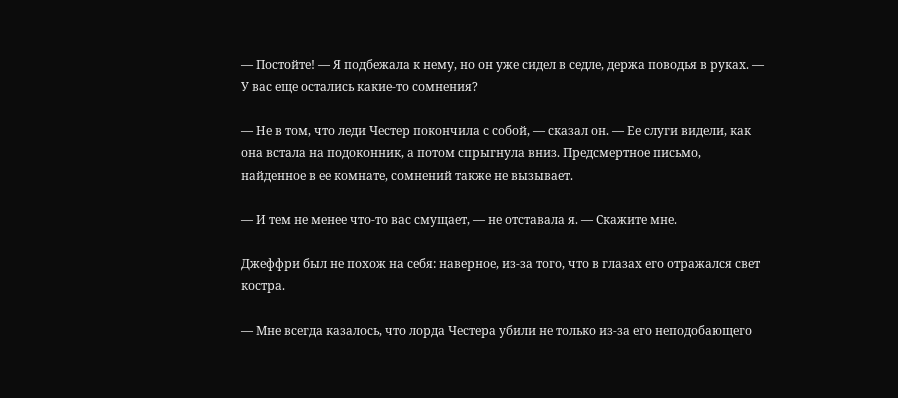— Постойте! — Я подбежала к нему, но он уже сидел в седле, держа поводья в руках. — У вас еще остались какие-то сомнения?

— Не в том, что леди Честер покончила с собой, — сказал он. — Ее слуги видели, как она встала на подоконник, а потом спрыгнула вниз. Предсмертное письмо, найденное в ее комнате, сомнений также не вызывает.

— И тем не менее что-то вас смущает, — не отставала я. — Скажите мне.

Джеффри был не похож на себя: наверное, из-за того, что в глазах его отражался свет костра.

— Мне всегда казалось, что лорда Честера убили не только из-за его неподобающего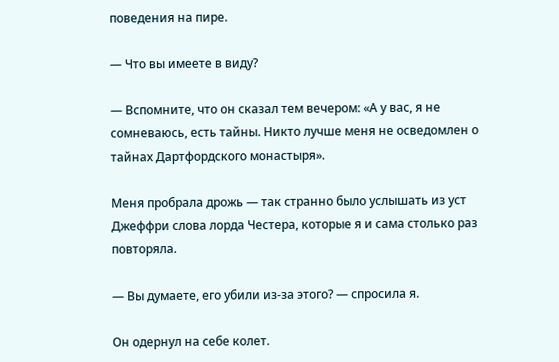поведения на пире.

— Что вы имеете в виду?

— Вспомните, что он сказал тем вечером: «А у вас, я не сомневаюсь, есть тайны. Никто лучше меня не осведомлен о тайнах Дартфордского монастыря».

Меня пробрала дрожь — так странно было услышать из уст Джеффри слова лорда Честера, которые я и сама столько раз повторяла.

— Вы думаете, его убили из-за этого? — спросила я.

Он одернул на себе колет.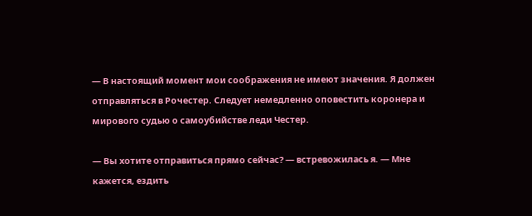— В настоящий момент мои соображения не имеют значения. Я должен отправляться в Рочестер. Следует немедленно оповестить коронера и мирового судью о самоубийстве леди Честер.

— Вы хотите отправиться прямо сейчас? — встревожилась я. — Мне кажется, ездить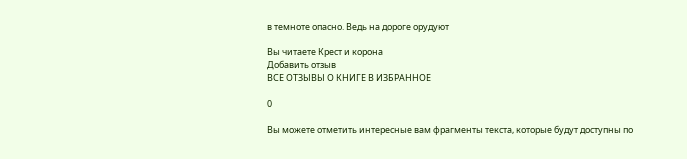в темноте опасно. Ведь на дороге орудуют

Вы читаете Крест и корона
Добавить отзыв
ВСЕ ОТЗЫВЫ О КНИГЕ В ИЗБРАННОЕ

0

Вы можете отметить интересные вам фрагменты текста, которые будут доступны по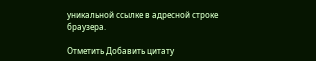уникальной ссылке в адресной строке браузера.

Отметить Добавить цитату